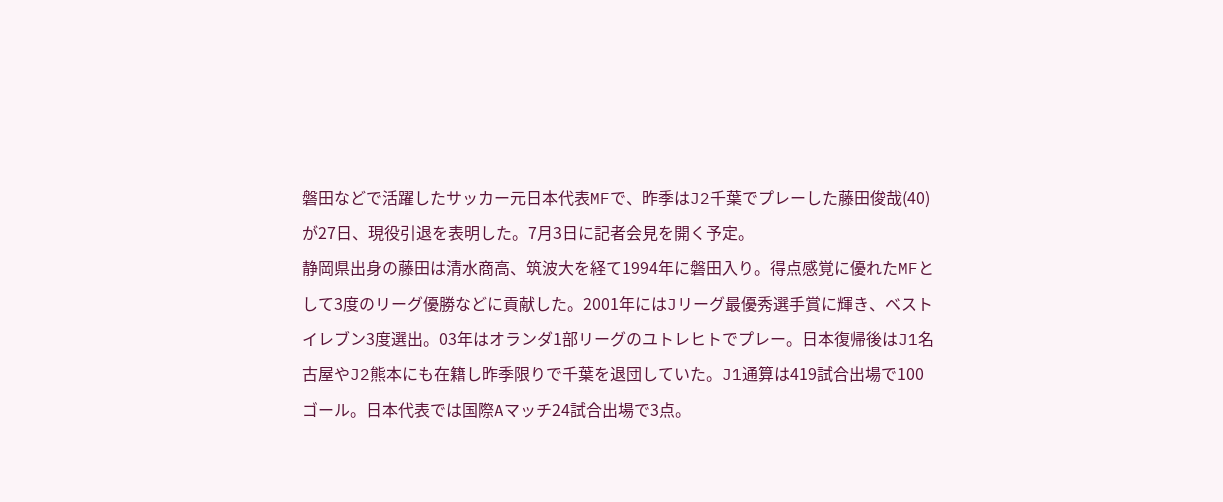磐田などで活躍したサッカー元日本代表MFで、昨季はJ2千葉でプレーした藤田俊哉(40)が27日、現役引退を表明した。7月3日に記者会見を開く予定。
静岡県出身の藤田は清水商高、筑波大を経て1994年に磐田入り。得点感覚に優れたMFとして3度のリーグ優勝などに貢献した。2001年にはJリーグ最優秀選手賞に輝き、ベストイレブン3度選出。03年はオランダ1部リーグのユトレヒトでプレー。日本復帰後はJ1名古屋やJ2熊本にも在籍し昨季限りで千葉を退団していた。J1通算は419試合出場で100ゴール。日本代表では国際Aマッチ24試合出場で3点。